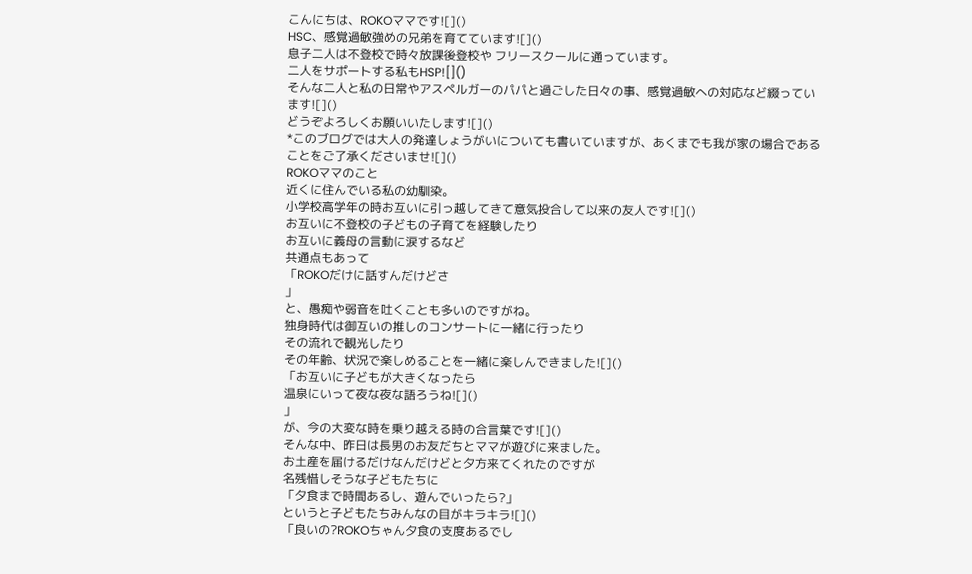こんにちは、ROKOママです![]()
HSC、感覚過敏強めの兄弟を育てています![]()
息子二人は不登校で時々放課後登校や フリースクールに通っています。
二人をサポートする私もHSP![]()
そんな二人と私の日常やアスペルガーのパパと過ごした日々の事、感覚過敏への対応など綴っています![]()
どうぞよろしくお願いいたします![]()
*このブログでは大人の発達しょうがいについても書いていますが、あくまでも我が家の場合であることをご了承くださいませ![]()
ROKOママのこと
近くに住んでいる私の幼馴染。
小学校高学年の時お互いに引っ越してきて意気投合して以来の友人です![]()
お互いに不登校の子どもの子育てを経験したり
お互いに義母の言動に涙するなど
共通点もあって
「ROKOだけに話すんだけどさ
」
と、愚痴や弱音を吐くことも多いのですがね。
独身時代は御互いの推しのコンサートに一緒に行ったり
その流れで観光したり
その年齢、状況で楽しめることを一緒に楽しんできました![]()
「お互いに子どもが大きくなったら
温泉にいって夜な夜な語ろうね![]()
」
が、今の大変な時を乗り越える時の合言葉です![]()
そんな中、昨日は長男のお友だちとママが遊びに来ました。
お土産を届けるだけなんだけどと夕方来てくれたのですが
名残惜しそうな子どもたちに
「夕食まで時間あるし、遊んでいったら?」
というと子どもたちみんなの目がキラキラ![]()
「良いの?ROKOちゃん夕食の支度あるでし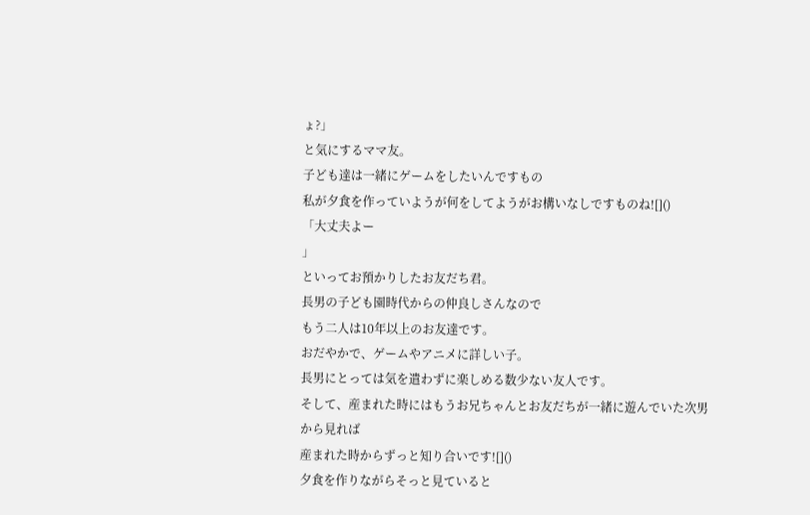ょ?」
と気にするママ友。
子ども達は一緒にゲームをしたいんですもの
私が夕食を作っていようが何をしてようがお構いなしですものね![]()
「大丈夫よー
」
といってお預かりしたお友だち君。
長男の子ども園時代からの仲良しさんなので
もう二人は10年以上のお友達です。
おだやかで、ゲームやアニメに詳しい子。
長男にとっては気を遣わずに楽しめる数少ない友人です。
そして、産まれた時にはもうお兄ちゃんとお友だちが一緒に遊んでいた次男から見れば
産まれた時からずっと知り合いです![]()
夕食を作りながらそっと見ていると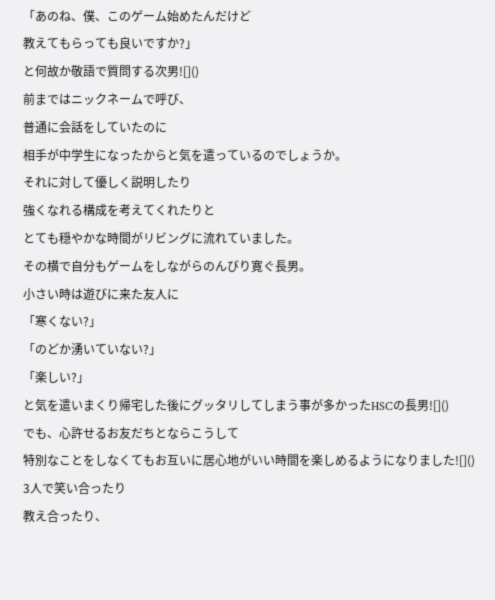「あのね、僕、このゲーム始めたんだけど
教えてもらっても良いですか?」
と何故か敬語で質問する次男![]()
前まではニックネームで呼び、
普通に会話をしていたのに
相手が中学生になったからと気を遣っているのでしょうか。
それに対して優しく説明したり
強くなれる構成を考えてくれたりと
とても穏やかな時間がリビングに流れていました。
その横で自分もゲームをしながらのんびり寛ぐ長男。
小さい時は遊びに来た友人に
「寒くない?」
「のどか湧いていない?」
「楽しい?」
と気を遣いまくり帰宅した後にグッタリしてしまう事が多かったHSCの長男![]()
でも、心許せるお友だちとならこうして
特別なことをしなくてもお互いに居心地がいい時間を楽しめるようになりました![]()
3人で笑い合ったり
教え合ったり、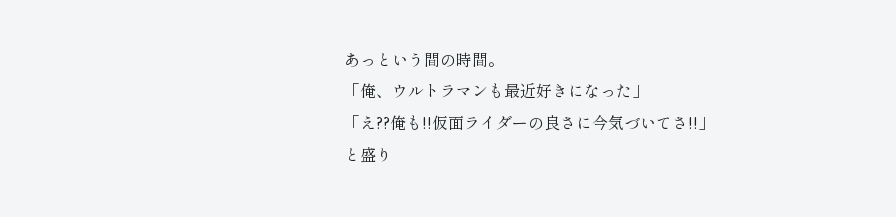あっという間の時間。
「俺、ウルトラマンも最近好きになった」
「え??俺も!!仮面ライダーの良さに今気づいてさ!!」
と盛り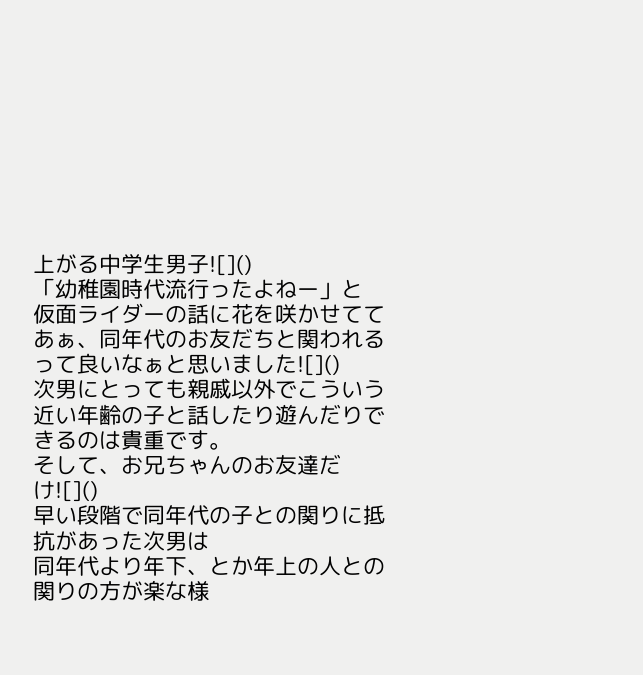上がる中学生男子![]()
「幼稚園時代流行ったよねー」と
仮面ライダーの話に花を咲かせてて
あぁ、同年代のお友だちと関われるって良いなぁと思いました![]()
次男にとっても親戚以外でこういう近い年齢の子と話したり遊んだりできるのは貴重です。
そして、お兄ちゃんのお友達だけ![]()
早い段階で同年代の子との関りに抵抗があった次男は
同年代より年下、とか年上の人との関りの方が楽な様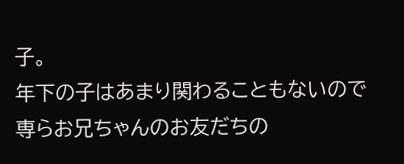子。
年下の子はあまり関わることもないので
専らお兄ちゃんのお友だちの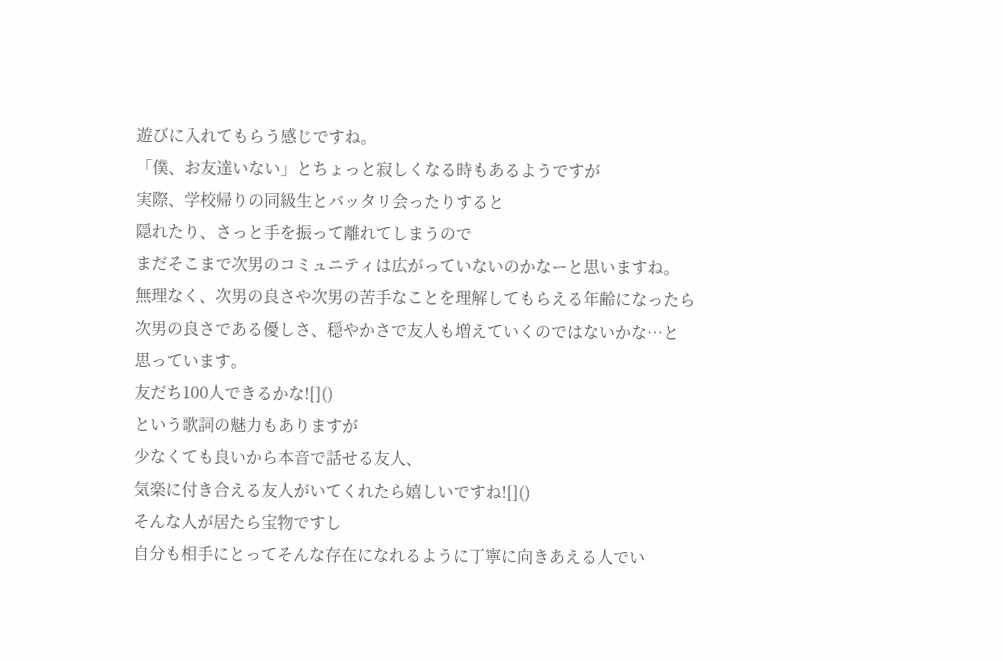遊びに入れてもらう感じですね。
「僕、お友達いない」とちょっと寂しくなる時もあるようですが
実際、学校帰りの同級生とバッタリ会ったりすると
隠れたり、さっと手を振って離れてしまうので
まだそこまで次男のコミュニティは広がっていないのかなーと思いますね。
無理なく、次男の良さや次男の苦手なことを理解してもらえる年齢になったら
次男の良さである優しさ、穏やかさで友人も増えていくのではないかな…と
思っています。
友だち100人できるかな![]()
という歌詞の魅力もありますが
少なくても良いから本音で話せる友人、
気楽に付き合える友人がいてくれたら嬉しいですね![]()
そんな人が居たら宝物ですし
自分も相手にとってそんな存在になれるように丁寧に向きあえる人でい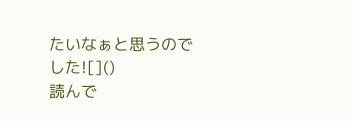たいなぁと思うのでした![]()
読んで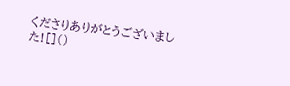くださりありがとうございました![]()